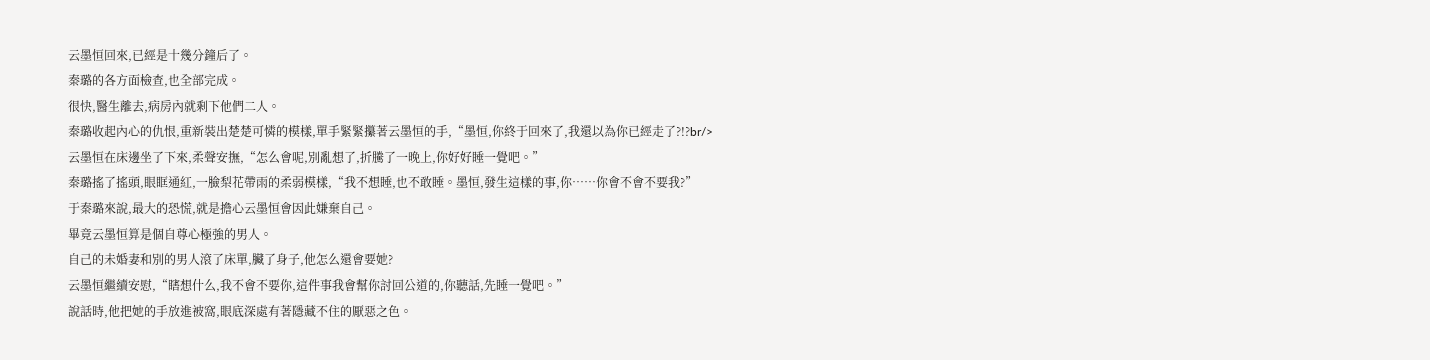云墨恒回來,已經是十幾分鐘后了。
秦璐的各方面檢查,也全部完成。
很快,醫生離去,病房內就剩下他們二人。
秦璐收起內心的仇恨,重新裝出楚楚可憐的模樣,單手緊緊攥著云墨恒的手,“墨恒,你終于回來了,我還以為你已經走了?!?br/>
云墨恒在床邊坐了下來,柔聲安撫,“怎么會呢,別亂想了,折騰了一晚上,你好好睡一覺吧。”
秦璐搖了搖頭,眼眶通紅,一臉梨花帶雨的柔弱模樣,“我不想睡,也不敢睡。墨恒,發生這樣的事,你……你會不會不要我?”
于秦璐來說,最大的恐慌,就是擔心云墨恒會因此嫌棄自己。
畢竟云墨恒算是個自尊心極強的男人。
自己的未婚妻和別的男人滾了床單,臟了身子,他怎么還會要她?
云墨恒繼續安慰,“瞎想什么,我不會不要你,這件事我會幫你討回公道的,你聽話,先睡一覺吧。”
說話時,他把她的手放進被窩,眼底深處有著隱藏不住的厭惡之色。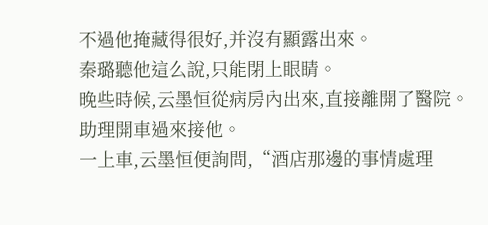不過他掩藏得很好,并沒有顯露出來。
秦璐聽他這么說,只能閉上眼睛。
晚些時候,云墨恒從病房內出來,直接離開了醫院。
助理開車過來接他。
一上車,云墨恒便詢問,“酒店那邊的事情處理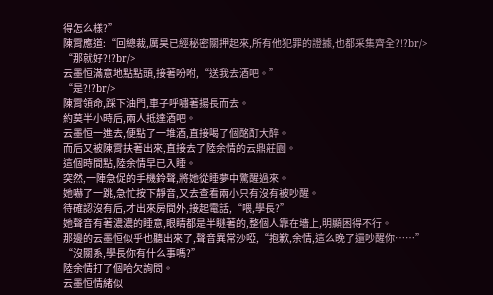得怎么樣?”
陳霄應道:“回總裁,厲昊已經秘密關押起來,所有他犯罪的證據,也都采集齊全?!?br/>
“那就好?!?br/>
云墨恒滿意地點點頭,接著吩咐,“送我去酒吧。”
“是?!?br/>
陳霄領命,踩下油門,車子呼嘯著揚長而去。
約莫半小時后,兩人抵達酒吧。
云墨恒一進去,便點了一堆酒,直接喝了個酩酊大醉。
而后又被陳霄扶著出來,直接去了陸余情的云鼎莊園。
這個時間點,陸余情早已入睡。
突然,一陣急促的手機鈴聲,將她從睡夢中驚醒過來。
她嚇了一跳,急忙按下靜音,又去查看兩小只有沒有被吵醒。
待確認沒有后,才出來房間外,接起電話,“喂,學長?”
她聲音有著濃濃的睡意,眼睛都是半瞇著的,整個人靠在墻上,明顯困得不行。
那邊的云墨恒似乎也聽出來了,聲音異常沙啞,“抱歉,余情,這么晚了還吵醒你……”
“沒關系,學長你有什么事嗎?”
陸余情打了個哈欠詢問。
云墨恒情緒似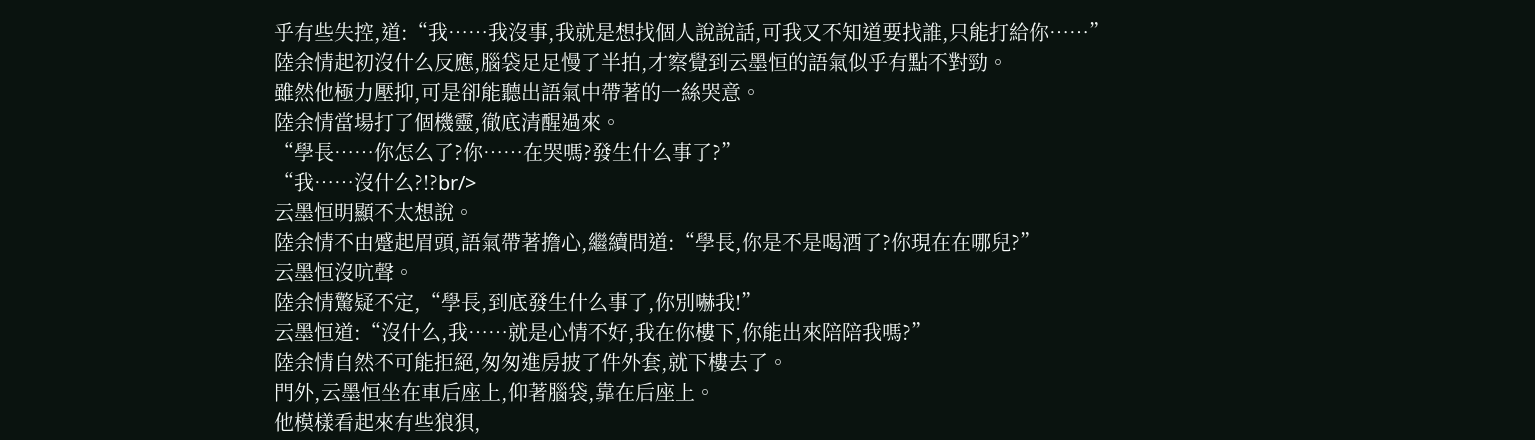乎有些失控,道:“我……我沒事,我就是想找個人說說話,可我又不知道要找誰,只能打給你……”
陸余情起初沒什么反應,腦袋足足慢了半拍,才察覺到云墨恒的語氣似乎有點不對勁。
雖然他極力壓抑,可是卻能聽出語氣中帶著的一絲哭意。
陸余情當場打了個機靈,徹底清醒過來。
“學長……你怎么了?你……在哭嗎?發生什么事了?”
“我……沒什么?!?br/>
云墨恒明顯不太想說。
陸余情不由蹙起眉頭,語氣帶著擔心,繼續問道:“學長,你是不是喝酒了?你現在在哪兒?”
云墨恒沒吭聲。
陸余情驚疑不定,“學長,到底發生什么事了,你別嚇我!”
云墨恒道:“沒什么,我……就是心情不好,我在你樓下,你能出來陪陪我嗎?”
陸余情自然不可能拒絕,匆匆進房披了件外套,就下樓去了。
門外,云墨恒坐在車后座上,仰著腦袋,靠在后座上。
他模樣看起來有些狼狽,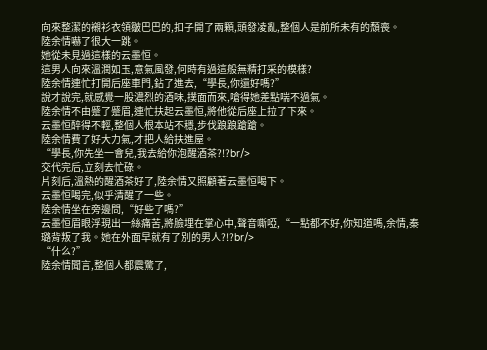向來整潔的襯衫衣領皺巴巴的,扣子開了兩顆,頭發凌亂,整個人是前所未有的頹喪。
陸余情嚇了很大一跳。
她從未見過這樣的云墨恒。
這男人向來溫潤如玉,意氣風發,何時有過這般無精打采的模樣?
陸余情連忙打開后座車門,鉆了進去,“學長,你還好嗎?”
說才說完,就感覺一股濃烈的酒味,撲面而來,嗆得她差點喘不過氣。
陸余情不由蹙了蹙眉,連忙扶起云墨恒,將他從后座上拉了下來。
云墨恒醉得不輕,整個人根本站不穩,步伐踉踉蹌蹌。
陸余情費了好大力氣,才把人給扶進屋。
“學長,你先坐一會兒,我去給你泡醒酒茶?!?br/>
交代完后,立刻去忙碌。
片刻后,溫熱的醒酒茶好了,陸余情又照顧著云墨恒喝下。
云墨恒喝完,似乎清醒了一些。
陸余情坐在旁邊問,“好些了嗎?”
云墨恒眉眼浮現出一絲痛苦,將臉埋在掌心中,聲音嘶啞,“一點都不好,你知道嗎,余情,秦璐背叛了我。她在外面早就有了別的男人?!?br/>
“什么?”
陸余情聞言,整個人都震驚了,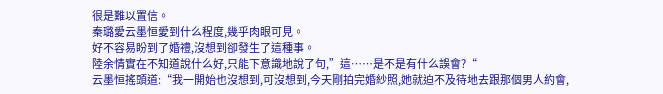很是難以置信。
秦璐愛云墨恒愛到什么程度,幾乎肉眼可見。
好不容易盼到了婚禮,沒想到卻發生了這種事。
陸余情實在不知道說什么好,只能下意識地說了句,”這……是不是有什么誤會?“
云墨恒搖頭道:“我一開始也沒想到,可沒想到,今天剛拍完婚紗照,她就迫不及待地去跟那個男人約會,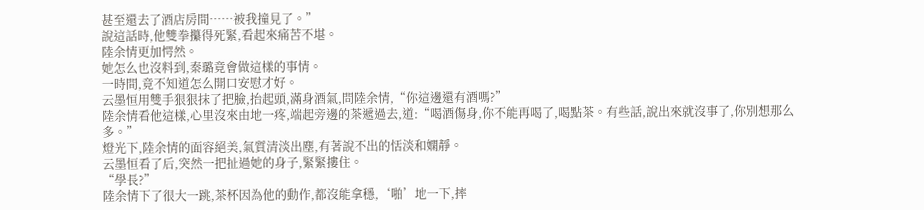甚至還去了酒店房間……被我撞見了。”
說這話時,他雙拳攥得死緊,看起來痛苦不堪。
陸余情更加愕然。
她怎么也沒料到,秦璐竟會做這樣的事情。
一時間,竟不知道怎么開口安慰才好。
云墨恒用雙手狠狠抹了把臉,抬起頭,滿身酒氣,問陸余情,“你這邊還有酒嗎?”
陸余情看他這樣,心里沒來由地一疼,端起旁邊的茶遞過去,道:“喝酒傷身,你不能再喝了,喝點茶。有些話,說出來就沒事了,你別想那么多。”
燈光下,陸余情的面容絕美,氣質清淡出塵,有著說不出的恬淡和嫻靜。
云墨恒看了后,突然一把扯過她的身子,緊緊摟住。
“學長?”
陸余情下了很大一跳,茶杯因為他的動作,都沒能拿穩,‘啪’地一下,摔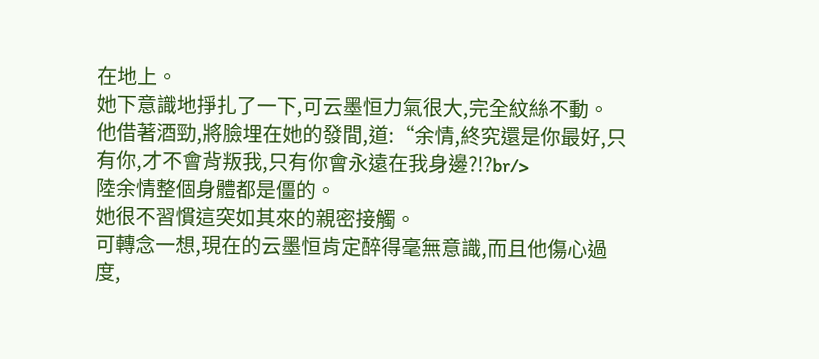在地上。
她下意識地掙扎了一下,可云墨恒力氣很大,完全紋絲不動。
他借著酒勁,將臉埋在她的發間,道:“余情,終究還是你最好,只有你,才不會背叛我,只有你會永遠在我身邊?!?br/>
陸余情整個身體都是僵的。
她很不習慣這突如其來的親密接觸。
可轉念一想,現在的云墨恒肯定醉得毫無意識,而且他傷心過度,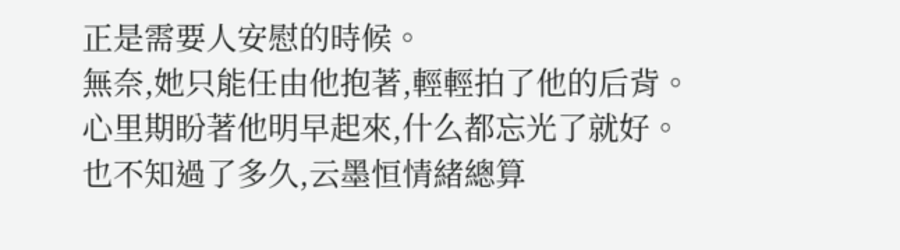正是需要人安慰的時候。
無奈,她只能任由他抱著,輕輕拍了他的后背。
心里期盼著他明早起來,什么都忘光了就好。
也不知過了多久,云墨恒情緒總算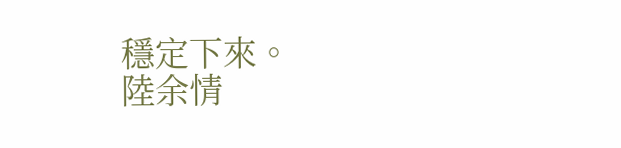穩定下來。
陸余情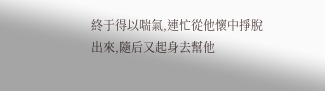終于得以喘氣,連忙從他懷中掙脫出來,隨后又起身去幫他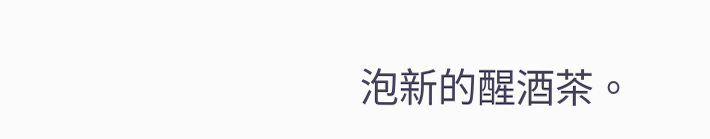泡新的醒酒茶。